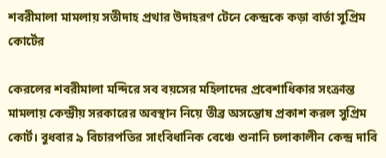শবরীমালা মামলায় সতীদাহ প্রথার উদাহরণ টেনে কেন্দ্রকে কড়া বার্তা সুপ্রিম কোর্টের

কেরলের শবরীমালা মন্দিরে সব বয়সের মহিলাদের প্রবেশাধিকার সংক্রান্ত মামলায় কেন্দ্রীয় সরকারের অবস্থান নিয়ে তীব্র অসন্তোষ প্রকাশ করল সুপ্রিম কোর্ট। বুধবার ৯ বিচারপতির সাংবিধানিক বেঞ্চে শুনানি চলাকালীন কেন্দ্র দাবি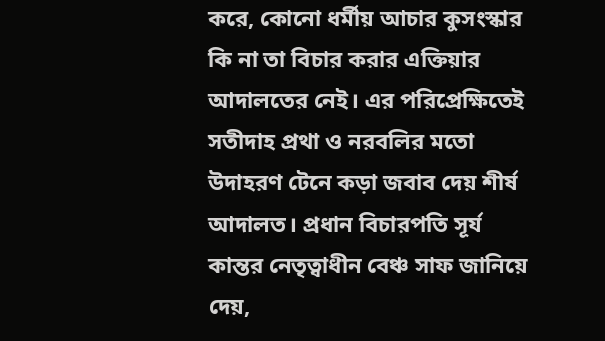করে, কোনো ধর্মীয় আচার কুসংস্কার কি না তা বিচার করার এক্তিয়ার আদালতের নেই। এর পরিপ্রেক্ষিতেই সতীদাহ প্রথা ও নরবলির মতো উদাহরণ টেনে কড়া জবাব দেয় শীর্ষ আদালত। প্রধান বিচারপতি সূর্য কান্তর নেতৃত্বাধীন বেঞ্চ সাফ জানিয়ে দেয়,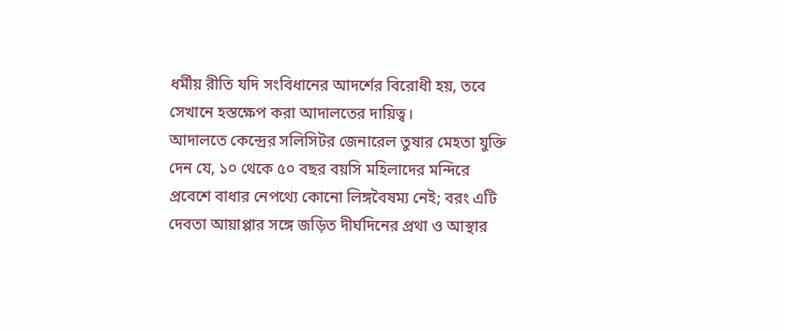ধর্মীয় রীতি যদি সংবিধানের আদর্শের বিরোধী হয়, তবে সেখানে হস্তক্ষেপ করা আদালতের দায়িত্ব।
আদালতে কেন্দ্রের সলিসিটর জেনারেল তুষার মেহতা যুক্তি দেন যে, ১০ থেকে ৫০ বছর বয়সি মহিলাদের মন্দিরে প্রবেশে বাধার নেপথ্যে কোনো লিঙ্গবৈষম্য নেই; বরং এটি দেবতা আয়াপ্পার সঙ্গে জড়িত দীর্ঘদিনের প্রথা ও আস্থার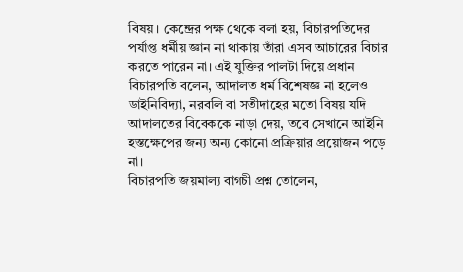বিষয়। কেন্দ্রের পক্ষ থেকে বলা হয়, বিচারপতিদের পর্যাপ্ত ধর্মীয় জ্ঞান না থাকায় তাঁরা এসব আচারের বিচার করতে পারেন না। এই যুক্তির পালটা দিয়ে প্রধান বিচারপতি বলেন, আদালত ধর্ম বিশেষজ্ঞ না হলেও ডাইনিবিদ্যা, নরবলি বা সতীদাহের মতো বিষয় যদি আদালতের বিবেককে নাড়া দেয়, তবে সেখানে আইনি হস্তক্ষেপের জন্য অন্য কোনো প্রক্রিয়ার প্রয়োজন পড়ে না।
বিচারপতি জয়মাল্য বাগচী প্রশ্ন তোলেন,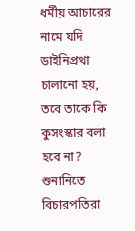ধর্মীয় আচারের নামে যদি ডাইনিপ্রথা চালানো হয়, তবে তাকে কি কুসংস্কার বলা হবে না? শুনানিতে বিচারপতিরা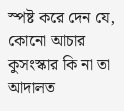স্পষ্ট করে দেন যে, কোনো আচার কুসংস্কার কি না তা আদালত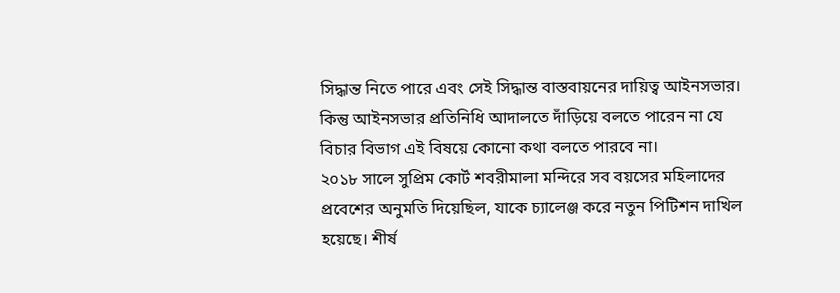সিদ্ধান্ত নিতে পারে এবং সেই সিদ্ধান্ত বাস্তবায়নের দায়িত্ব আইনসভার। কিন্তু আইনসভার প্রতিনিধি আদালতে দাঁড়িয়ে বলতে পারেন না যে বিচার বিভাগ এই বিষয়ে কোনো কথা বলতে পারবে না।
২০১৮ সালে সুপ্রিম কোর্ট শবরীমালা মন্দিরে সব বয়সের মহিলাদের প্রবেশের অনুমতি দিয়েছিল, যাকে চ্যালেঞ্জ করে নতুন পিটিশন দাখিল হয়েছে। শীর্ষ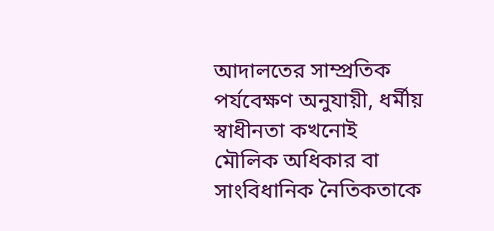আদালতের সাম্প্রতিক পর্যবেক্ষণ অনুযায়ী, ধর্মীয় স্বাধীনতা কখনোই মৌলিক অধিকার বা সাংবিধানিক নৈতিকতাকে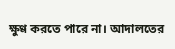ক্ষুণ্ণ করতে পারে না। আদালতের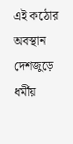এই কঠোর অবস্থান দেশজুড়ে ধর্মীয়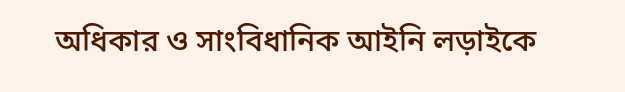অধিকার ও সাংবিধানিক আইনি লড়াইকে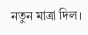নতুন মাত্রা দিল।